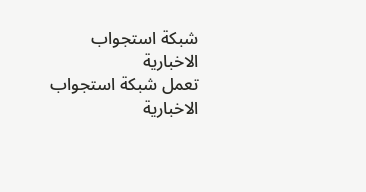شبكة استجواب الاخبارية
تعمل شبكة استجواب الاخبارية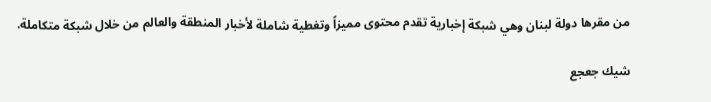من مقرها دولة لبنان وهي شبكة إخبارية تقدم محتوى مميزاً وتغطية شاملة لأخبار المنطقة والعالم من خلال شبكة متكاملة.

شيك جعجع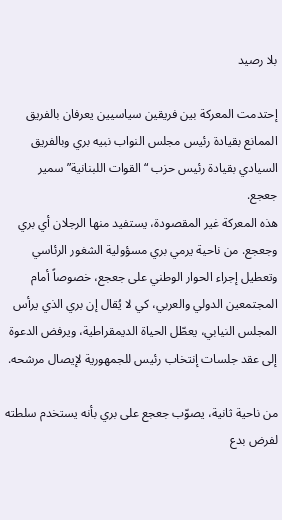بلا رصيد

إحتدمت المعركة بين فريقين سياسيين يعرفان بالفريق الممانع بقيادة رئيس مجلس النواب نبيه بري وبالفريق السيادي بقيادة رئيس حزب “القوات اللبنانية” سمير جعجع.
هذه المعركة غير المقصودة، يستفيد منها الرجلان أي بري وجعجع. من ناحية يرمي بري مسؤولية الشغور الرئاسي وتعطيل إجراء الحوار الوطني على جعجع، خصوصاً أمام المجتمعين الدولي والعربي، كي لا يُقال إن بري الذي يرأس المجلس النيابي، يعطّل الحياة الديمقراطية، ويرفض الدعوة إلى عقد جلسات إنتخاب رئيس للجمهورية لإيصال مرشحه.

من ناحية ثانية، يصوّب جعجع على بري بأنه يستخدم سلطته لفرض بدع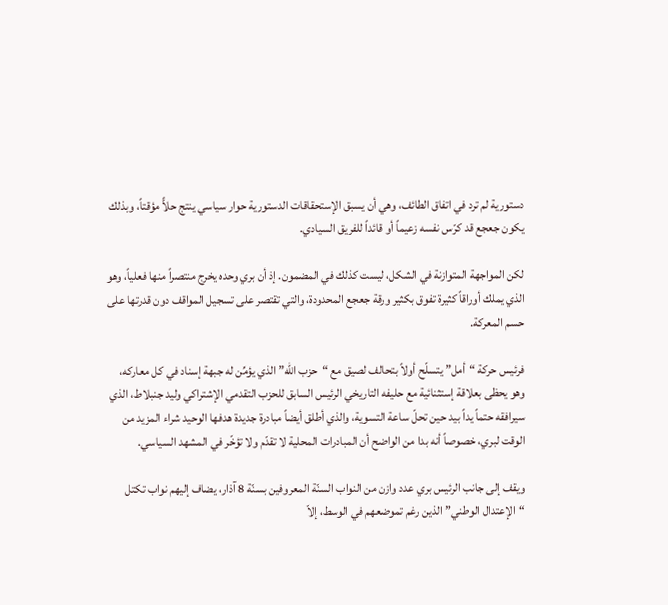دستورية لم ترد في اتفاق الطائف، وهي أن يسبق الإستحقاقات الدستورية حوار سياسي ينتج حلاًّ مؤقتاً، وبذلك يكون جعجع قد كرّس نفسه زعيماً أو قائداً للفريق السيادي.

لكن المواجهة المتوازنة في الشكل، ليست كذلك في المضمون. إذ أن بري وحده يخرج منتصراً منها فعلياً، وهو الذي يملك أوراقاً كثيرة تفوق بكثير ورقة جعجع المحدودة، والتي تقتصر على تسجيل المواقف دون قدرتها على حسم المعركة.

فرئيس حركة “أمل” يتسلّح أولاً بتحالف لصيق مع “حزب الله” الذي يؤمِّن له جبهة إسناد في كل معاركه، وهو يحظى بعلاقة إستثنائية مع حليفه التاريخي الرئيس السابق للحزب التقدمي الإشتراكي وليد جنبلاط، الذي سيرافقه حتماً يداً بيد حين تحلّ ساعة التسوية، والذي أطلق أيضاً مبادرة جديدة هدفها الوحيد شراء المزيد من الوقت لبري، خصوصاً أنه بدا من الواضح أن المبادرات المحلية لا تقدّم ولا تؤخّر في المشهد السياسي.

ويقف إلى جانب الرئيس بري عدد وازن من النواب السنّة المعروفين بسنّة 8 آذار، يضاف إليهم نواب تكتل “الإعتدال الوطني” الذين رغم تموضعهم في الوسط، إلاّ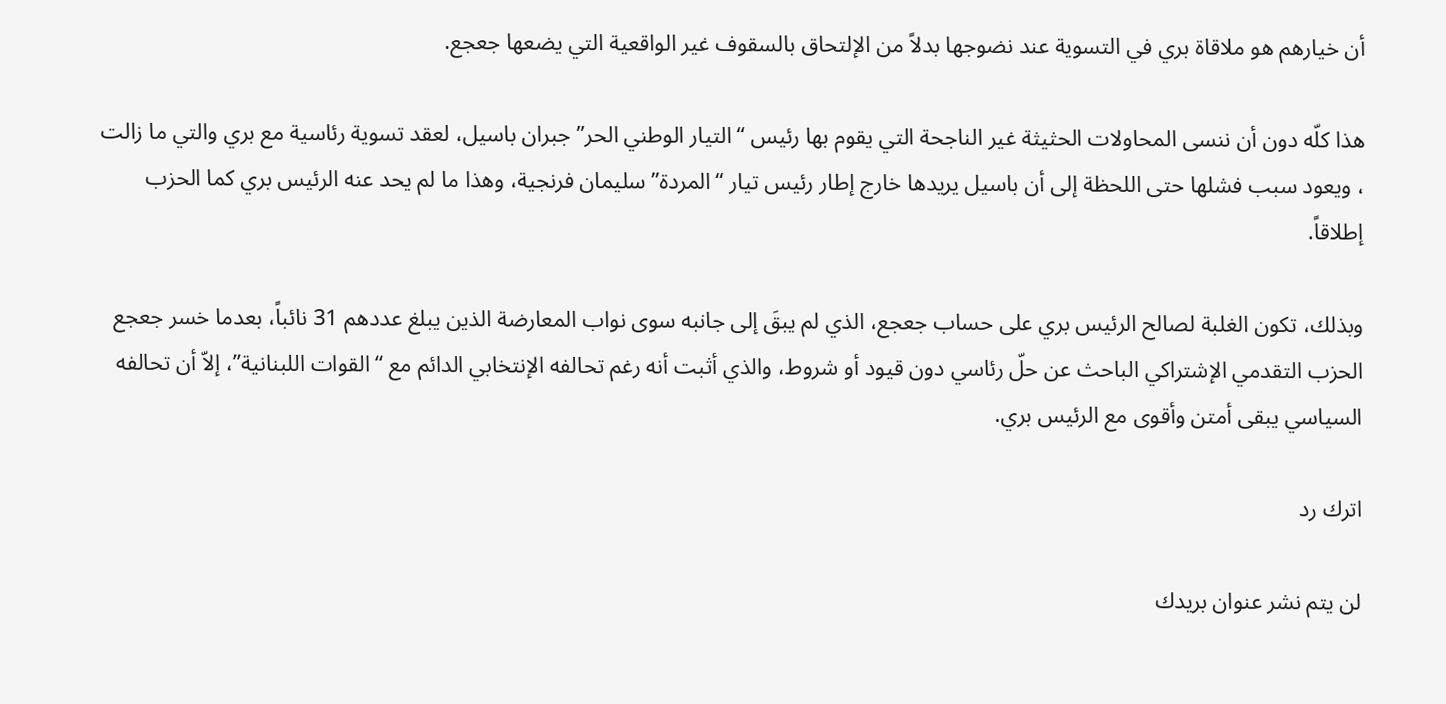أن خيارهم هو ملاقاة بري في التسوية عند نضوجها بدلاً من الإلتحاق بالسقوف غير الواقعية التي يضعها جعجع.

هذا كلّه دون أن ننسى المحاولات الحثيثة غير الناجحة التي يقوم بها رئيس “التيار الوطني الحر” جبران باسيل، لعقد تسوية رئاسية مع بري والتي ما زالت ، ويعود سبب فشلها حتى اللحظة إلى أن باسيل يريدها خارج إطار رئيس تيار “المردة” سليمان فرنجية، وهذا ما لم يحد عنه الرئيس بري كما الحزب إطلاقاً.

وبذلك، تكون الغلبة لصالح الرئيس بري على حساب جعجع، الذي لم يبقَ إلى جانبه سوى نواب المعارضة الذين يبلغ عددهم 31 نائباً، بعدما خسر جعجع الحزب التقدمي الإشتراكي الباحث عن حلّ رئاسي دون قيود أو شروط، والذي أثبت أنه رغم تحالفه الإنتخابي الدائم مع “القوات اللبنانية”، إلاّ أن تحالفه السياسي يبقى أمتن وأقوى مع الرئيس بري.

اترك رد

لن يتم نشر عنوان بريدك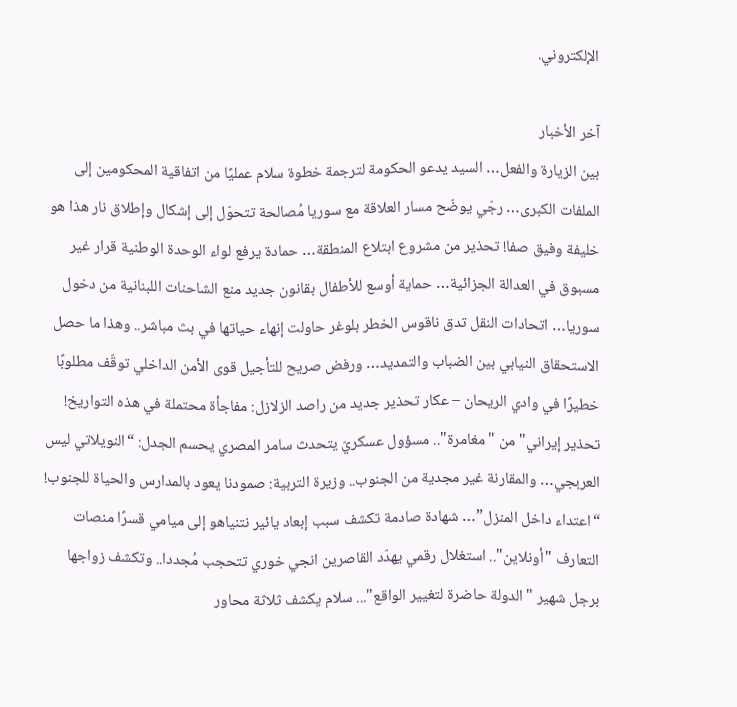الإلكتروني.

آخر الأخبار
بين الزيارة والفعل… السيد يدعو الحكومة لترجمة خطوة سلام عمليًا من اتفاقية المحكومين إلى الملفات الكبرى… رجّي يوضّح مسار العلاقة مع سوريا مُصالحة تتحوّل إلى إشكال وإطلاق نار هذا هو خليفة وفيق صفا! تحذير من مشروع ابتلاع المنطقة… حمادة يرفع لواء الوحدة الوطنية قرار غير مسبوق في العدالة الجزائية… حماية أوسع للأطفال بقانون جديد منع الشاحنات اللبنانية من دخول سوريا… اتحادات النقل تدق ناقوس الخطر بلوغر حاولت إنهاء حياتها في بث مباشر.. وهذا ما حصل الاستحقاق النيابي بين الضباب والتمديد… ورفض صريح للتأجيل قوى الأمن الداخلي توقّف مطلوبًا خطيرًا في وادي الريحان – عكار تحذير جديد من راصد الزلازل: مفاجأة محتملة في هذه التواريخ! تحذير إيراني" من "مغامرة".. مسؤول عسكريّ يتحدث سامر المصري يحسم الجدل: “النويلاتي ليس العربجي… والمقارنة غير مجدية من الجنوب.. وزيرة التربية: صمودنا يعود بالمدارس والحياة للجنوب! “اعتداء داخل المنزل”… شهادة صادمة تكشف سبب إبعاد يائير نتنياهو إلى ميامي قسرًا منصات التعارف "أونلاين".. استغلال رقمي يهدّد القاصرين انجي خوري تتحجب مُجددا.. وتكشف زواجها برجل شهير "الدولة حاضرة لتغيير الواقع"... سلام يكشف ثلاثة محاور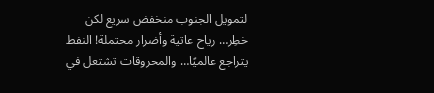لتمويل الجنوب منخفض سريع لكن خطِر… رياح عاتية وأضرار محتملة! النفط يتراجع عالميًا… والمحروقات تشتعل في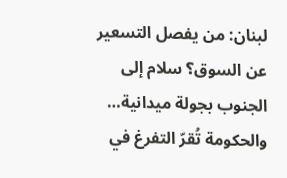لبنان: من يفصل التسعير عن السوق؟ سلام إلى الجنوب بجولة ميدانية… والحكومة تُقرّ التفرغ في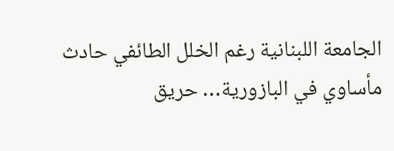الجامعة اللبنانية رغم الخلل الطائفي حادث مأساوي في البازورية… حريق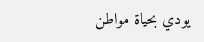يودي بحياة مواطن